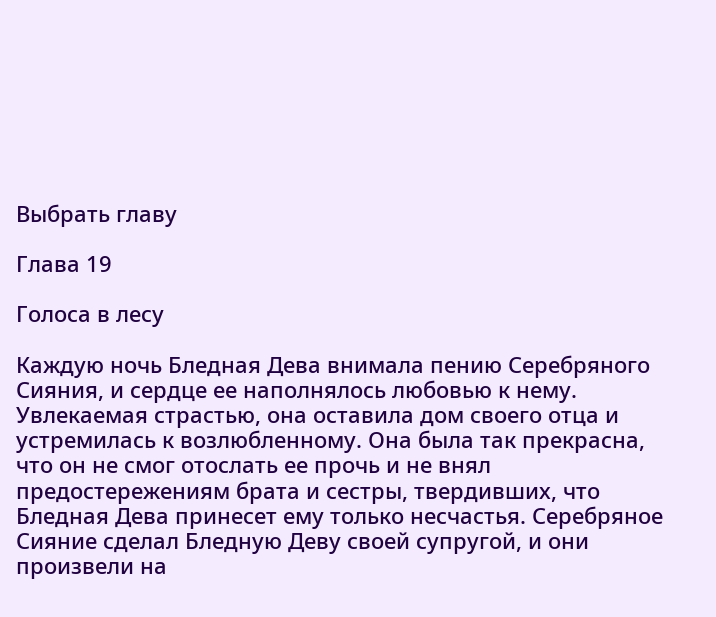Выбрать главу

Глава 19

Голоса в лесу

Каждую ночь Бледная Дева внимала пению Серебряного Сияния, и сердце ее наполнялось любовью к нему. Увлекаемая страстью, она оставила дом своего отца и устремилась к возлюбленному. Она была так прекрасна, что он не смог отослать ее прочь и не внял предостережениям брата и сестры, твердивших, что Бледная Дева принесет ему только несчастья. Серебряное Сияние сделал Бледную Деву своей супругой, и они произвели на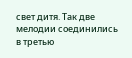свет дитя. Так две мелодии соединились в третью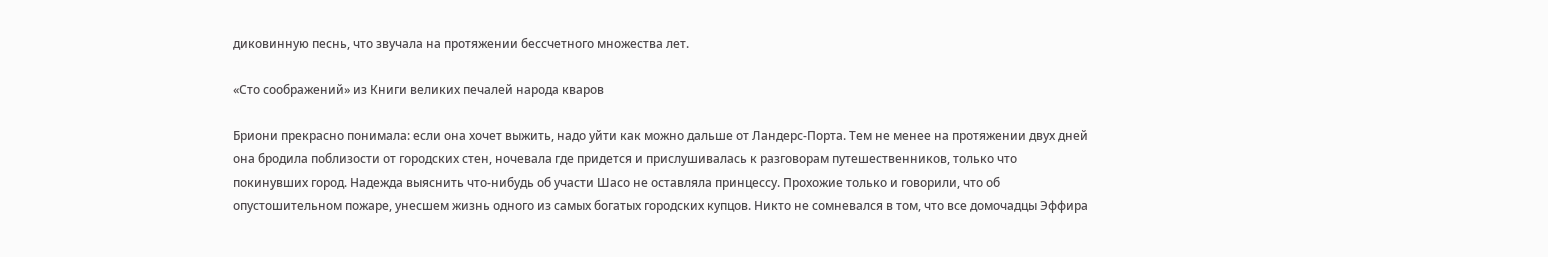диковинную песнь, что звучала на протяжении бессчетного множества лет.

«Сто соображений» из Книги великих печалей народа кваров

Бриони прекрасно понимала: если она хочет выжить, надо уйти как можно дальше от Ландерс-Порта. Тем не менее на протяжении двух дней она бродила поблизости от городских стен, ночевала где придется и прислушивалась к разговорам путешественников, только что покинувших город. Надежда выяснить что-нибудь об участи Шасо не оставляла принцессу. Прохожие только и говорили, что об опустошительном пожаре, унесшем жизнь одного из самых богатых городских купцов. Никто не сомневался в том, что все домочадцы Эффира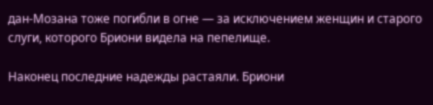дан-Мозана тоже погибли в огне — за исключением женщин и старого слуги, которого Бриони видела на пепелище.

Наконец последние надежды растаяли. Бриони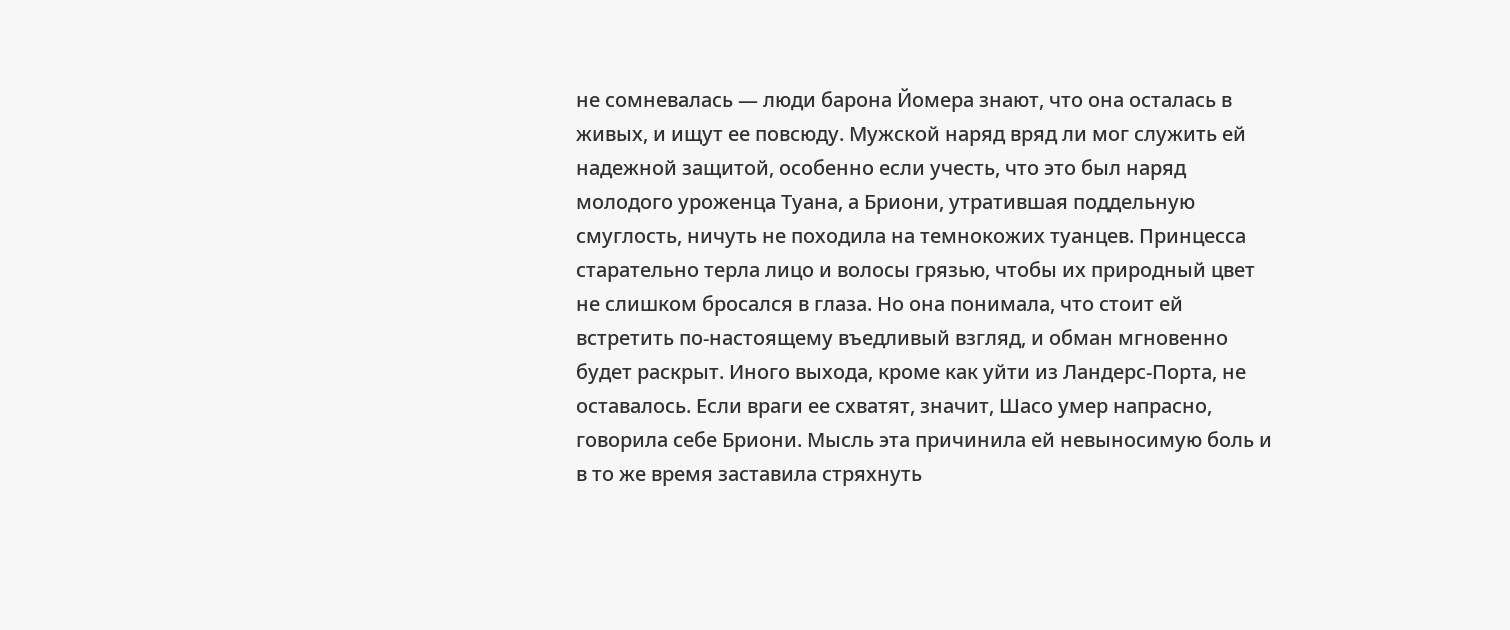не сомневалась — люди барона Йомера знают, что она осталась в живых, и ищут ее повсюду. Мужской наряд вряд ли мог служить ей надежной защитой, особенно если учесть, что это был наряд молодого уроженца Туана, а Бриони, утратившая поддельную смуглость, ничуть не походила на темнокожих туанцев. Принцесса старательно терла лицо и волосы грязью, чтобы их природный цвет не слишком бросался в глаза. Но она понимала, что стоит ей встретить по-настоящему въедливый взгляд, и обман мгновенно будет раскрыт. Иного выхода, кроме как уйти из Ландерс-Порта, не оставалось. Если враги ее схватят, значит, Шасо умер напрасно, говорила себе Бриони. Мысль эта причинила ей невыносимую боль и в то же время заставила стряхнуть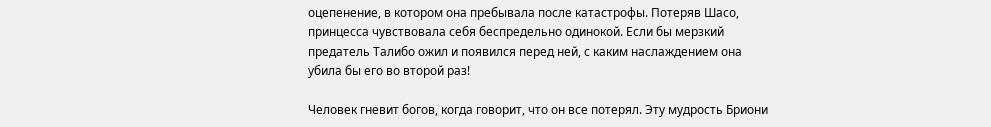оцепенение, в котором она пребывала после катастрофы. Потеряв Шасо, принцесса чувствовала себя беспредельно одинокой. Если бы мерзкий предатель Талибо ожил и появился перед ней, с каким наслаждением она убила бы его во второй раз!

Человек гневит богов, когда говорит, что он все потерял. Эту мудрость Бриони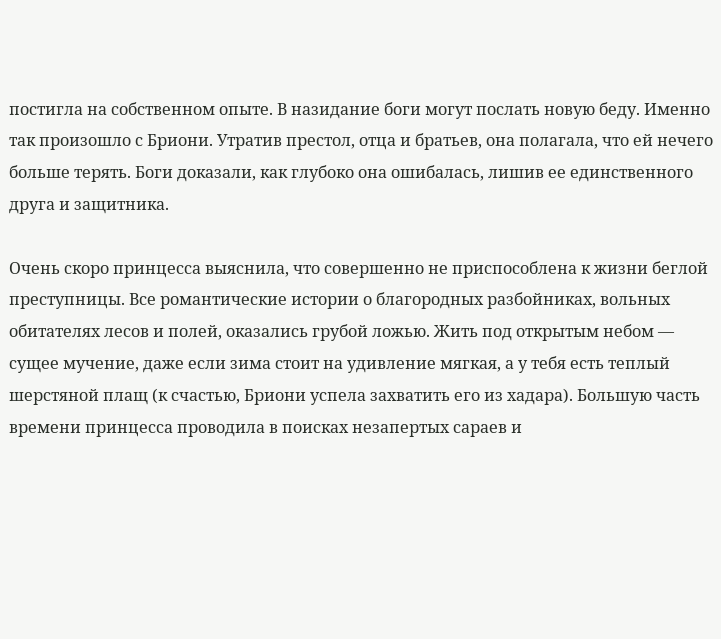постигла на собственном опыте. В назидание боги могут послать новую беду. Именно так произошло с Бриони. Утратив престол, отца и братьев, она полагала, что ей нечего больше терять. Боги доказали, как глубоко она ошибалась, лишив ее единственного друга и защитника.

Очень скоро принцесса выяснила, что совершенно не приспособлена к жизни беглой преступницы. Все романтические истории о благородных разбойниках, вольных обитателях лесов и полей, оказались грубой ложью. Жить под открытым небом — сущее мучение, даже если зима стоит на удивление мягкая, а у тебя есть теплый шерстяной плащ (к счастью, Бриони успела захватить его из хадара). Большую часть времени принцесса проводила в поисках незапертых сараев и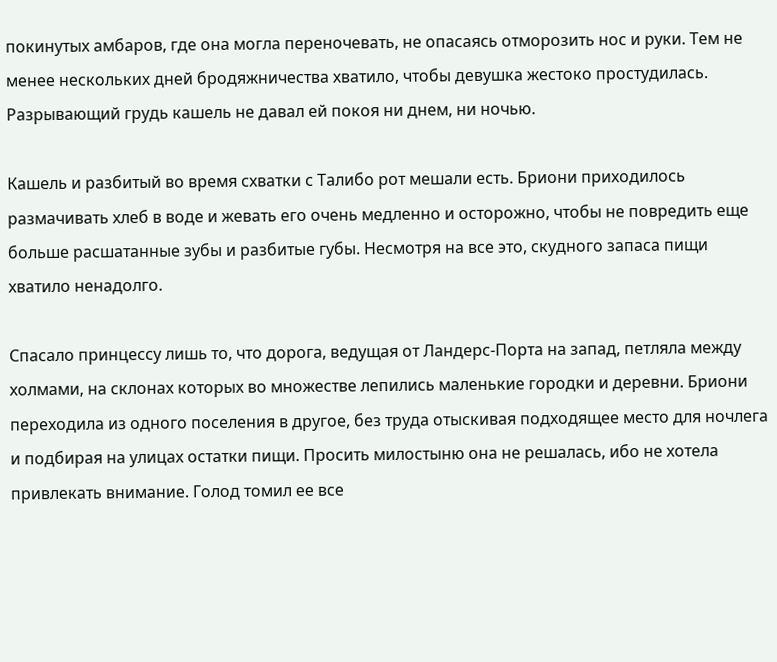покинутых амбаров, где она могла переночевать, не опасаясь отморозить нос и руки. Тем не менее нескольких дней бродяжничества хватило, чтобы девушка жестоко простудилась. Разрывающий грудь кашель не давал ей покоя ни днем, ни ночью.

Кашель и разбитый во время схватки с Талибо рот мешали есть. Бриони приходилось размачивать хлеб в воде и жевать его очень медленно и осторожно, чтобы не повредить еще больше расшатанные зубы и разбитые губы. Несмотря на все это, скудного запаса пищи хватило ненадолго.

Спасало принцессу лишь то, что дорога, ведущая от Ландерс-Порта на запад, петляла между холмами, на склонах которых во множестве лепились маленькие городки и деревни. Бриони переходила из одного поселения в другое, без труда отыскивая подходящее место для ночлега и подбирая на улицах остатки пищи. Просить милостыню она не решалась, ибо не хотела привлекать внимание. Голод томил ее все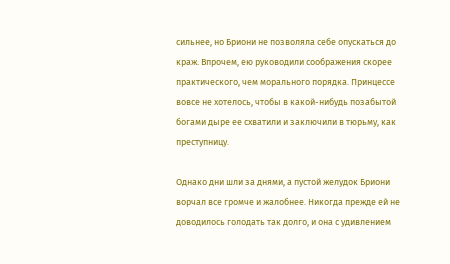сильнее, но Бриони не позволяла себе опускаться до краж. Впрочем, ею руководили соображения скорее практического, чем морального порядка. Принцессе вовсе не хотелось, чтобы в какой-нибудь позабытой богами дыре ее схватили и заключили в тюрьму, как преступницу.

Однако дни шли за днями, а пустой желудок Бриони ворчал все громче и жалобнее. Никогда прежде ей не доводилось голодать так долго, и она с удивлением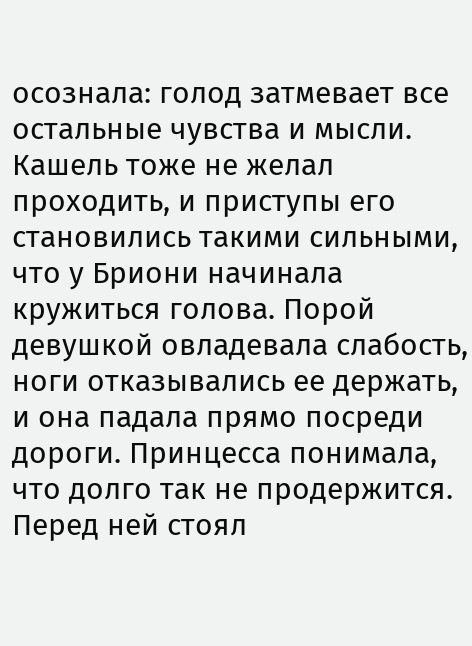осознала: голод затмевает все остальные чувства и мысли. Кашель тоже не желал проходить, и приступы его становились такими сильными, что у Бриони начинала кружиться голова. Порой девушкой овладевала слабость, ноги отказывались ее держать, и она падала прямо посреди дороги. Принцесса понимала, что долго так не продержится. Перед ней стоял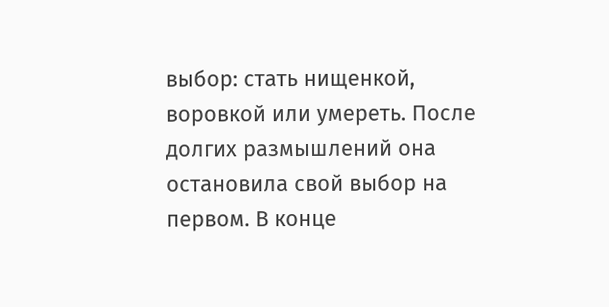выбор: стать нищенкой, воровкой или умереть. После долгих размышлений она остановила свой выбор на первом. В конце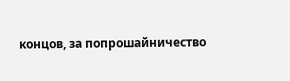концов, за попрошайничество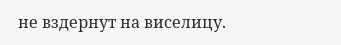не вздернут на виселицу.